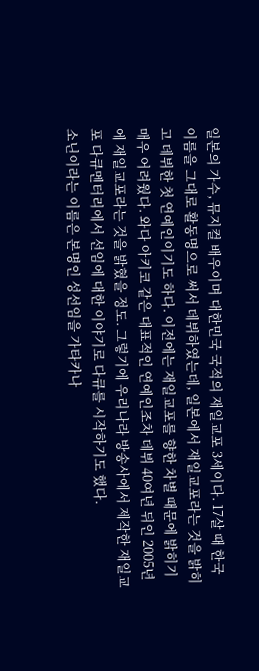일본의 가수, 뮤지컬 배우이며 대한민국 국적의 재일교포 3세이다. 17살 때 한국 이름을 그대로 활동명으로 써서 데뷔하였는데, 일본에서 재일교포라는 것을 밝히고 데뷔한 첫 연예인이기도 하다. 이전에는 재일교포를 향한 차별 때문에 밝히기 매우 어려웠다. 와다 아키코 같은 대표적인 연예인조차 데뷔 40여년 뒤인 2005년에 재일교포라는 것을 밝혔을 정도. 그렇기에 우리나라 방송사에서 제작한 재일교포 다큐멘터리에서 선임에 대한 이야기로 다큐를 시작하기도 했다.
소닌이라는 이름은 본명인 성선임을 가타카나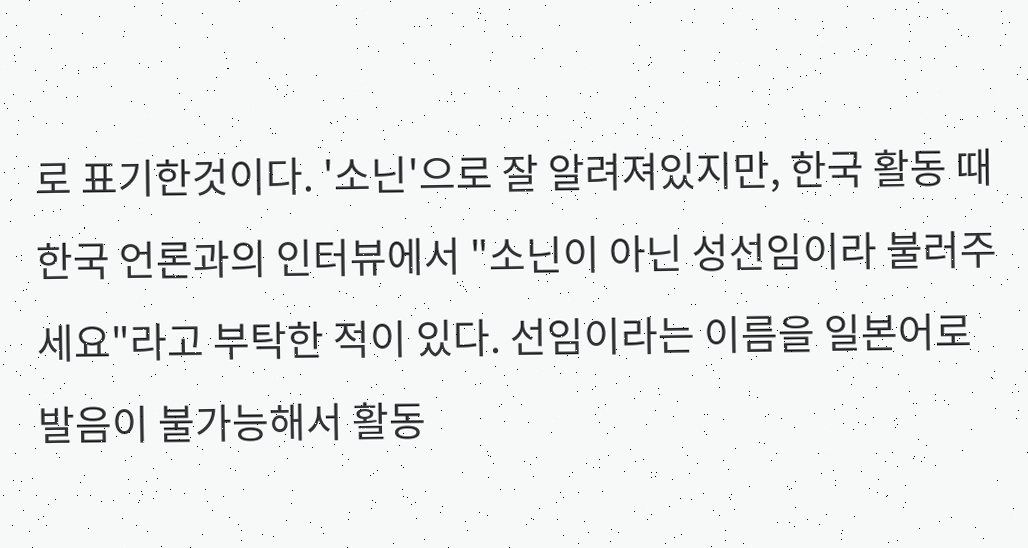로 표기한것이다. '소닌'으로 잘 알려져있지만, 한국 활동 때 한국 언론과의 인터뷰에서 "소닌이 아닌 성선임이라 불러주세요"라고 부탁한 적이 있다. 선임이라는 이름을 일본어로 발음이 불가능해서 활동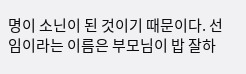명이 소닌이 된 것이기 때문이다. 선임이라는 이름은 부모님이 밥 잘하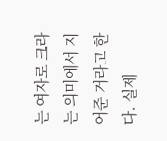는 여자로 크라는 의미에서 지어준 거라고 한다. 실제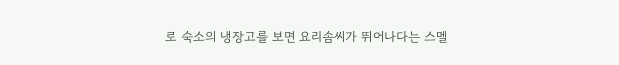로 숙소의 냉장고를 보면 요리솜씨가 뛰어나다는 스멜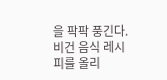을 팍팍 풍긴다. 비건 음식 레시피를 올리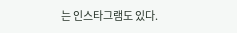는 인스타그램도 있다.